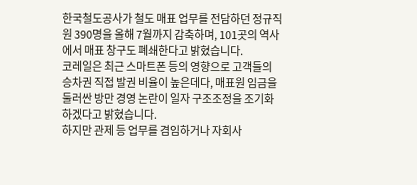한국철도공사가 철도 매표 업무를 전담하던 정규직원 390명을 올해 7월까지 감축하며, 101곳의 역사에서 매표 창구도 폐쇄한다고 밝혔습니다.
코레일은 최근 스마트폰 등의 영향으로 고객들의 승차권 직접 발권 비율이 높은데다, 매표원 임금을 둘러싼 방만 경영 논란이 일자 구조조정을 조기화하겠다고 밝혔습니다.
하지만 관제 등 업무를 겸임하거나 자회사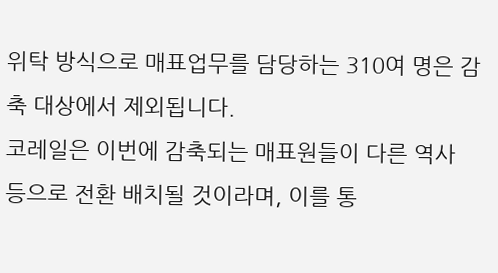위탁 방식으로 매표업무를 담당하는 310여 명은 감축 대상에서 제외됩니다.
코레일은 이번에 감축되는 매표원들이 다른 역사 등으로 전환 배치될 것이라며, 이를 통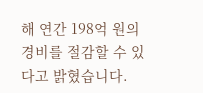해 연간 198억 원의 경비를 절감할 수 있다고 밝혔습니다.